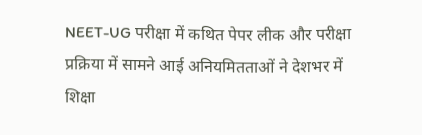NEET-UG परीक्षा में कथित पेपर लीक और परीक्षा प्रक्रिया में सामने आई अनियमितताओं ने देशभर में शिक्षा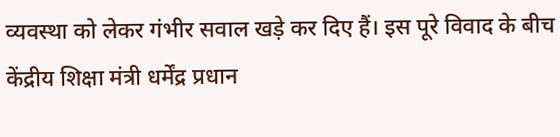व्यवस्था को लेकर गंभीर सवाल खड़े कर दिए हैं। इस पूरे विवाद के बीच केंद्रीय शिक्षा मंत्री धर्मेंद्र प्रधान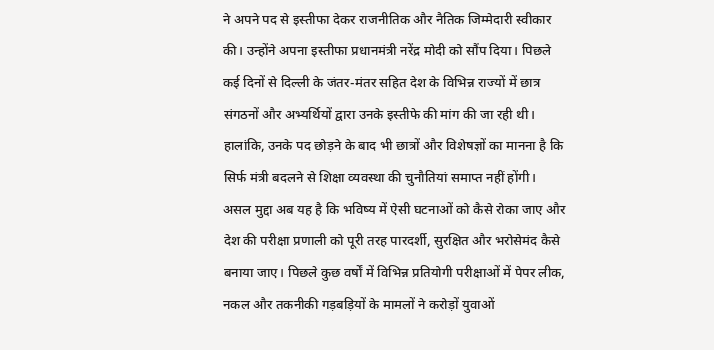ने अपने पद से इस्तीफा देकर राजनीतिक और नैतिक जिम्मेदारी स्वीकार की। उन्होंने अपना इस्तीफा प्रधानमंत्री नरेंद्र मोदी को सौंप दिया। पिछले कई दिनों से दिल्ली के जंतर-मंतर सहित देश के विभिन्न राज्यों में छात्र संगठनों और अभ्यर्थियों द्वारा उनके इस्तीफे की मांग की जा रही थी। हालांकि, उनके पद छोड़ने के बाद भी छात्रों और विशेषज्ञों का मानना है कि सिर्फ मंत्री बदलने से शिक्षा व्यवस्था की चुनौतियां समाप्त नहीं होंगी।
असल मुद्दा अब यह है कि भविष्य में ऐसी घटनाओं को कैसे रोका जाए और देश की परीक्षा प्रणाली को पूरी तरह पारदर्शी, सुरक्षित और भरोसेमंद कैसे बनाया जाए। पिछले कुछ वर्षों में विभिन्न प्रतियोगी परीक्षाओं में पेपर लीक, नकल और तकनीकी गड़बड़ियों के मामलों ने करोड़ों युवाओं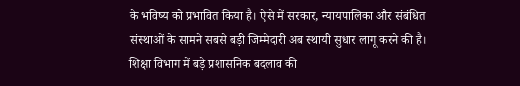के भविष्य को प्रभावित किया है। ऐसे में सरकार, न्यायपालिका और संबंधित संस्थाओं के सामने सबसे बड़ी जिम्मेदारी अब स्थायी सुधार लागू करने की है।
शिक्षा विभाग में बड़े प्रशासनिक बदलाव की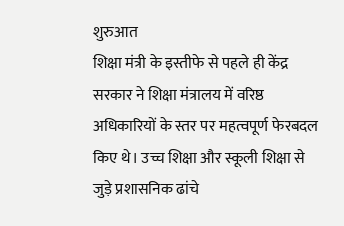शुरुआत
शिक्षा मंत्री के इस्तीफे से पहले ही केंद्र सरकार ने शिक्षा मंत्रालय में वरिष्ठ अधिकारियों के स्तर पर महत्वपूर्ण फेरबदल किए थे। उच्च शिक्षा और स्कूली शिक्षा से जुड़े प्रशासनिक ढांचे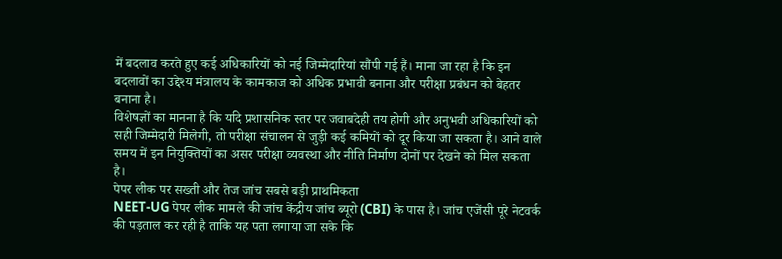में बदलाव करते हुए कई अधिकारियों को नई जिम्मेदारियां सौंपी गई हैं। माना जा रहा है कि इन बदलावों का उद्देश्य मंत्रालय के कामकाज को अधिक प्रभावी बनाना और परीक्षा प्रबंधन को बेहतर बनाना है।
विशेषज्ञों का मानना है कि यदि प्रशासनिक स्तर पर जवाबदेही तय होगी और अनुभवी अधिकारियों को सही जिम्मेदारी मिलेगी, तो परीक्षा संचालन से जुड़ी कई कमियों को दूर किया जा सकता है। आने वाले समय में इन नियुक्तियों का असर परीक्षा व्यवस्था और नीति निर्माण दोनों पर देखने को मिल सकता है।
पेपर लीक पर सख्ती और तेज जांच सबसे बड़ी प्राथमिकता
NEET-UG पेपर लीक मामले की जांच केंद्रीय जांच ब्यूरो (CBI) के पास है। जांच एजेंसी पूरे नेटवर्क की पड़ताल कर रही है ताकि यह पता लगाया जा सके कि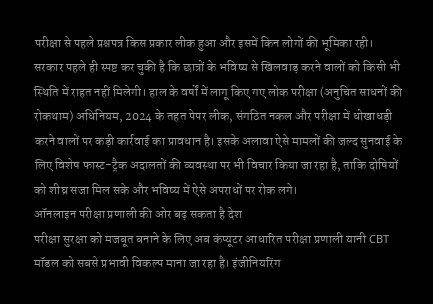परीक्षा से पहले प्रश्नपत्र किस प्रकार लीक हुआ और इसमें किन लोगों की भूमिका रही।
सरकार पहले ही स्पष्ट कर चुकी है कि छात्रों के भविष्य से खिलवाड़ करने वालों को किसी भी स्थिति में राहत नहीं मिलेगी। हाल के वर्षों में लागू किए गए लोक परीक्षा (अनुचित साधनों की रोकथाम) अधिनियम, 2024 के तहत पेपर लीक, संगठित नकल और परीक्षा में धोखाधड़ी करने वालों पर कड़ी कार्रवाई का प्रावधान है। इसके अलावा ऐसे मामलों की जल्द सुनवाई के लिए विशेष फास्ट-ट्रैक अदालतों की व्यवस्था पर भी विचार किया जा रहा है, ताकि दोषियों को शीघ्र सजा मिल सके और भविष्य में ऐसे अपराधों पर रोक लगे।
ऑनलाइन परीक्षा प्रणाली की ओर बढ़ सकता है देश
परीक्षा सुरक्षा को मजबूत बनाने के लिए अब कंप्यूटर आधारित परीक्षा प्रणाली यानी CBT मॉडल को सबसे प्रभावी विकल्प माना जा रहा है। इंजीनियरिंग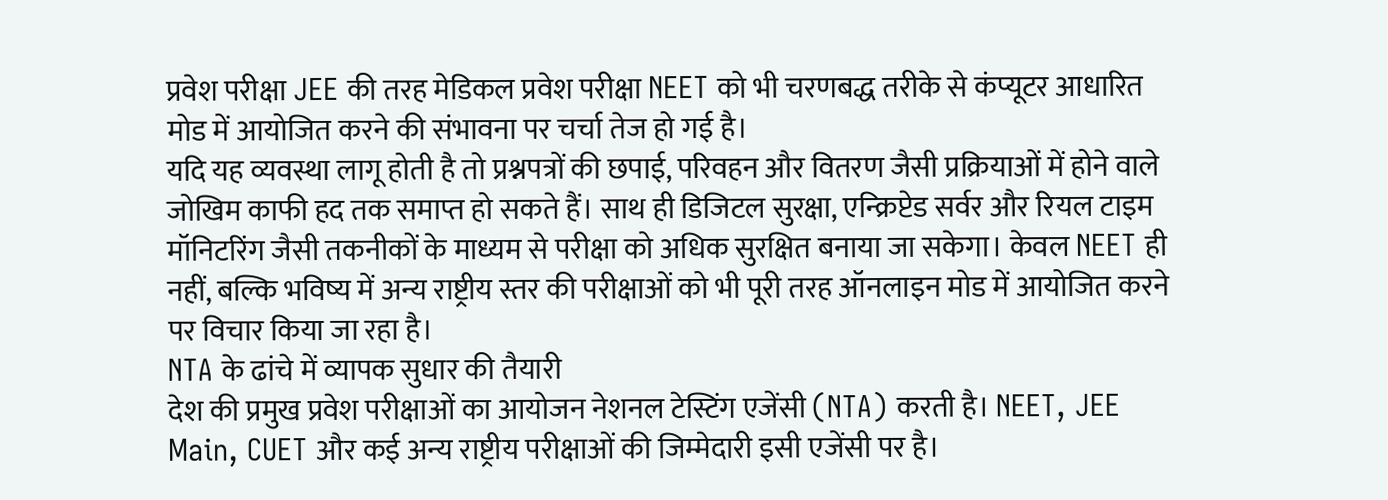प्रवेश परीक्षा JEE की तरह मेडिकल प्रवेश परीक्षा NEET को भी चरणबद्ध तरीके से कंप्यूटर आधारित मोड में आयोजित करने की संभावना पर चर्चा तेज हो गई है।
यदि यह व्यवस्था लागू होती है तो प्रश्नपत्रों की छपाई, परिवहन और वितरण जैसी प्रक्रियाओं में होने वाले जोखिम काफी हद तक समाप्त हो सकते हैं। साथ ही डिजिटल सुरक्षा, एन्क्रिप्टेड सर्वर और रियल टाइम मॉनिटरिंग जैसी तकनीकों के माध्यम से परीक्षा को अधिक सुरक्षित बनाया जा सकेगा। केवल NEET ही नहीं, बल्कि भविष्य में अन्य राष्ट्रीय स्तर की परीक्षाओं को भी पूरी तरह ऑनलाइन मोड में आयोजित करने पर विचार किया जा रहा है।
NTA के ढांचे में व्यापक सुधार की तैयारी
देश की प्रमुख प्रवेश परीक्षाओं का आयोजन नेशनल टेस्टिंग एजेंसी (NTA) करती है। NEET, JEE Main, CUET और कई अन्य राष्ट्रीय परीक्षाओं की जिम्मेदारी इसी एजेंसी पर है।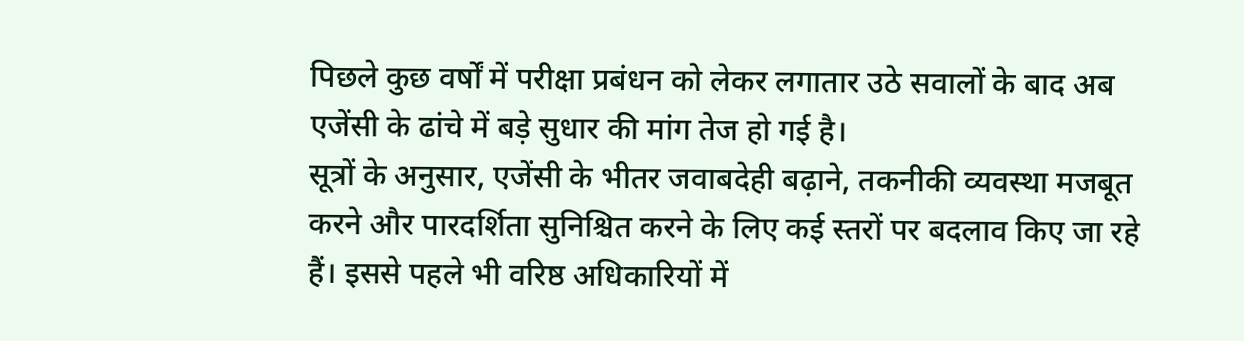पिछले कुछ वर्षों में परीक्षा प्रबंधन को लेकर लगातार उठे सवालों के बाद अब एजेंसी के ढांचे में बड़े सुधार की मांग तेज हो गई है।
सूत्रों के अनुसार, एजेंसी के भीतर जवाबदेही बढ़ाने, तकनीकी व्यवस्था मजबूत करने और पारदर्शिता सुनिश्चित करने के लिए कई स्तरों पर बदलाव किए जा रहे हैं। इससे पहले भी वरिष्ठ अधिकारियों में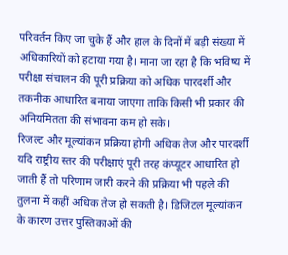परिवर्तन किए जा चुके हैं और हाल के दिनों में बड़ी संख्या में अधिकारियों को हटाया गया है। माना जा रहा है कि भविष्य में परीक्षा संचालन की पूरी प्रक्रिया को अधिक पारदर्शी और तकनीक आधारित बनाया जाएगा ताकि किसी भी प्रकार की अनियमितता की संभावना कम हो सके।
रिजल्ट और मूल्यांकन प्रक्रिया होगी अधिक तेज और पारदर्शी
यदि राष्ट्रीय स्तर की परीक्षाएं पूरी तरह कंप्यूटर आधारित हो जाती हैं तो परिणाम जारी करने की प्रक्रिया भी पहले की तुलना में कहीं अधिक तेज हो सकती है। डिजिटल मूल्यांकन के कारण उत्तर पुस्तिकाओं की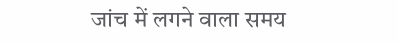जांच में लगने वाला समय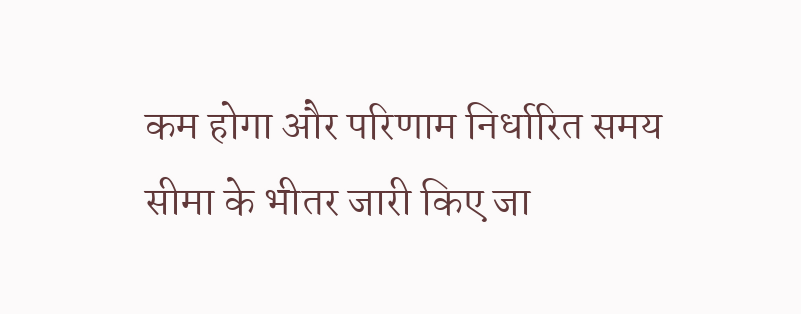कम होगा और परिणाम निर्धारित समय सीमा के भीतर जारी किए जा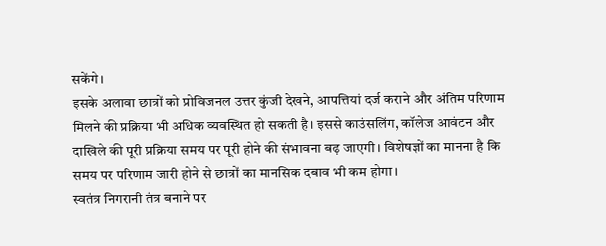सकेंगे।
इसके अलावा छात्रों को प्रोविजनल उत्तर कुंजी देखने, आपत्तियां दर्ज कराने और अंतिम परिणाम मिलने की प्रक्रिया भी अधिक व्यवस्थित हो सकती है। इससे काउंसलिंग, कॉलेज आवंटन और दाखिले की पूरी प्रक्रिया समय पर पूरी होने की संभावना बढ़ जाएगी। विशेषज्ञों का मानना है कि समय पर परिणाम जारी होने से छात्रों का मानसिक दबाव भी कम होगा।
स्वतंत्र निगरानी तंत्र बनाने पर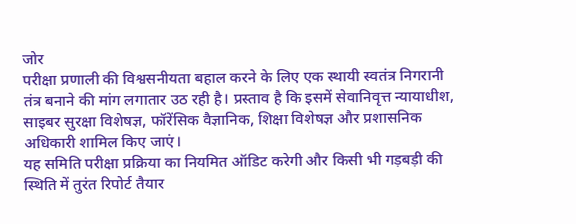जोर
परीक्षा प्रणाली की विश्वसनीयता बहाल करने के लिए एक स्थायी स्वतंत्र निगरानी तंत्र बनाने की मांग लगातार उठ रही है। प्रस्ताव है कि इसमें सेवानिवृत्त न्यायाधीश, साइबर सुरक्षा विशेषज्ञ, फॉरेंसिक वैज्ञानिक, शिक्षा विशेषज्ञ और प्रशासनिक अधिकारी शामिल किए जाएं।
यह समिति परीक्षा प्रक्रिया का नियमित ऑडिट करेगी और किसी भी गड़बड़ी की स्थिति में तुरंत रिपोर्ट तैयार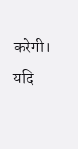करेगी। यदि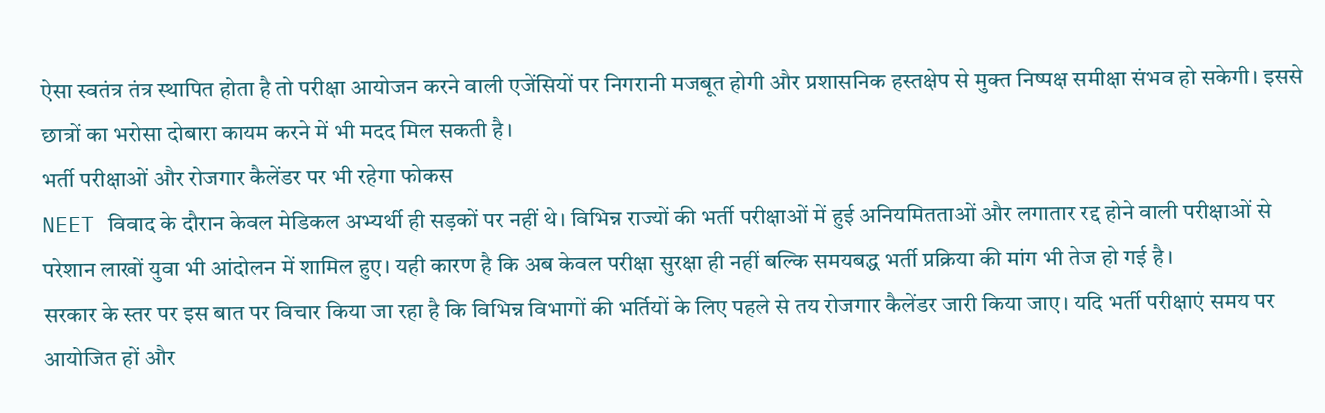ऐसा स्वतंत्र तंत्र स्थापित होता है तो परीक्षा आयोजन करने वाली एजेंसियों पर निगरानी मजबूत होगी और प्रशासनिक हस्तक्षेप से मुक्त निष्पक्ष समीक्षा संभव हो सकेगी। इससे छात्रों का भरोसा दोबारा कायम करने में भी मदद मिल सकती है।
भर्ती परीक्षाओं और रोजगार कैलेंडर पर भी रहेगा फोकस
NEET विवाद के दौरान केवल मेडिकल अभ्यर्थी ही सड़कों पर नहीं थे। विभिन्न राज्यों की भर्ती परीक्षाओं में हुई अनियमितताओं और लगातार रद्द होने वाली परीक्षाओं से परेशान लाखों युवा भी आंदोलन में शामिल हुए। यही कारण है कि अब केवल परीक्षा सुरक्षा ही नहीं बल्कि समयबद्ध भर्ती प्रक्रिया की मांग भी तेज हो गई है।
सरकार के स्तर पर इस बात पर विचार किया जा रहा है कि विभिन्न विभागों की भर्तियों के लिए पहले से तय रोजगार कैलेंडर जारी किया जाए। यदि भर्ती परीक्षाएं समय पर आयोजित हों और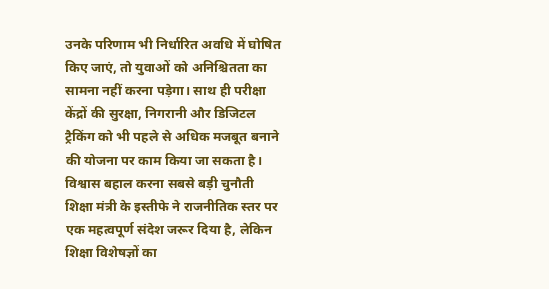उनके परिणाम भी निर्धारित अवधि में घोषित किए जाएं, तो युवाओं को अनिश्चितता का सामना नहीं करना पड़ेगा। साथ ही परीक्षा केंद्रों की सुरक्षा, निगरानी और डिजिटल ट्रैकिंग को भी पहले से अधिक मजबूत बनाने की योजना पर काम किया जा सकता है।
विश्वास बहाल करना सबसे बड़ी चुनौती
शिक्षा मंत्री के इस्तीफे ने राजनीतिक स्तर पर एक महत्वपूर्ण संदेश जरूर दिया है, लेकिन शिक्षा विशेषज्ञों का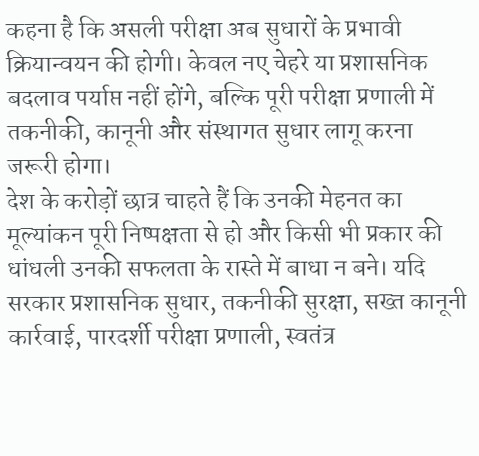कहना है कि असली परीक्षा अब सुधारों के प्रभावी क्रियान्वयन की होगी। केवल नए चेहरे या प्रशासनिक बदलाव पर्याप्त नहीं होंगे, बल्कि पूरी परीक्षा प्रणाली में तकनीकी, कानूनी और संस्थागत सुधार लागू करना जरूरी होगा।
देश के करोड़ों छात्र चाहते हैं कि उनकी मेहनत का मूल्यांकन पूरी निष्पक्षता से हो और किसी भी प्रकार की धांधली उनकी सफलता के रास्ते में बाधा न बने। यदि सरकार प्रशासनिक सुधार, तकनीकी सुरक्षा, सख्त कानूनी कार्रवाई, पारदर्शी परीक्षा प्रणाली, स्वतंत्र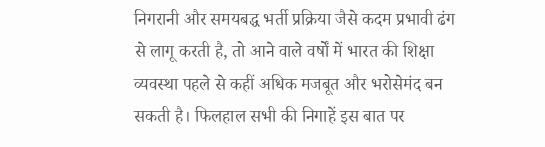निगरानी और समयबद्ध भर्ती प्रक्रिया जैसे कदम प्रभावी ढंग से लागू करती है, तो आने वाले वर्षों में भारत की शिक्षा व्यवस्था पहले से कहीं अधिक मजबूत और भरोसेमंद बन सकती है। फिलहाल सभी की निगाहें इस बात पर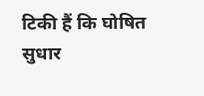टिकी हैं कि घोषित सुधार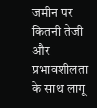जमीन पर कितनी तेजी और प्रभावशीलता के साथ लागू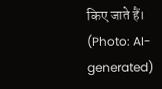किए जाते हैं।
(Photo: AI-generated)